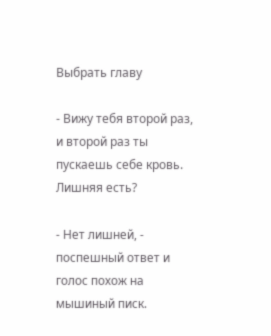Выбрать главу

- Вижу тебя второй раз, и второй раз ты пускаешь себе кровь. Лишняя есть?

- Нет лишней, - поспешный ответ и голос похож на мышиный писк.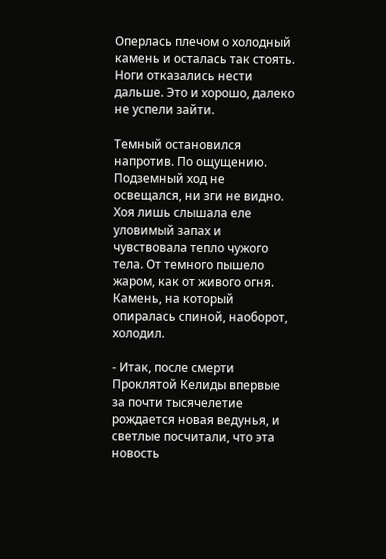Оперлась плечом о холодный камень и осталась так стоять. Ноги отказались нести дальше. Это и хорошо, далеко не успели зайти.

Темный остановился напротив. По ощущению. Подземный ход не освещался, ни зги не видно. Хоя лишь слышала еле уловимый запах и чувствовала тепло чужого тела. От темного пышело жаром, как от живого огня. Камень, на который опиралась спиной, наоборот, холодил.

- Итак, после смерти Проклятой Келиды впервые за почти тысячелетие рождается новая ведунья, и светлые посчитали, что эта новость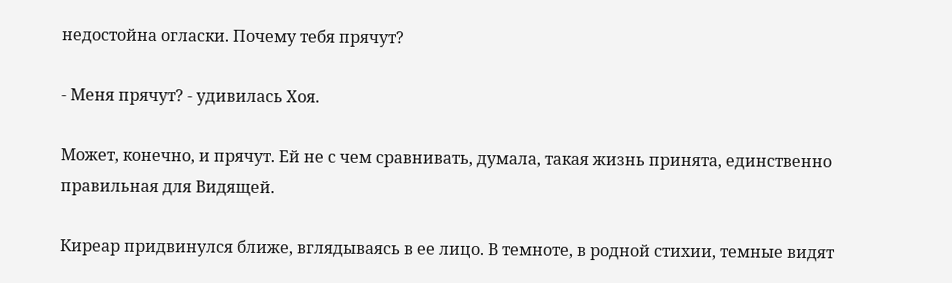недостойна огласки. Почему тебя прячут?

- Меня прячут? - удивилась Хоя.

Может, конечно, и прячут. Ей не с чем сравнивать, думала, такая жизнь принята, единственно правильная для Видящей.

Киреар придвинулся ближе, вглядываясь в ее лицо. В темноте, в родной стихии, темные видят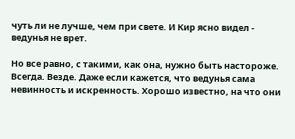чуть ли не лучше, чем при свете. И Кир ясно видел - ведунья не врет.

Но все равно, с такими, как она, нужно быть настороже. Всегда. Везде. Даже если кажется, что ведунья сама невинность и искренность. Хорошо известно, на что они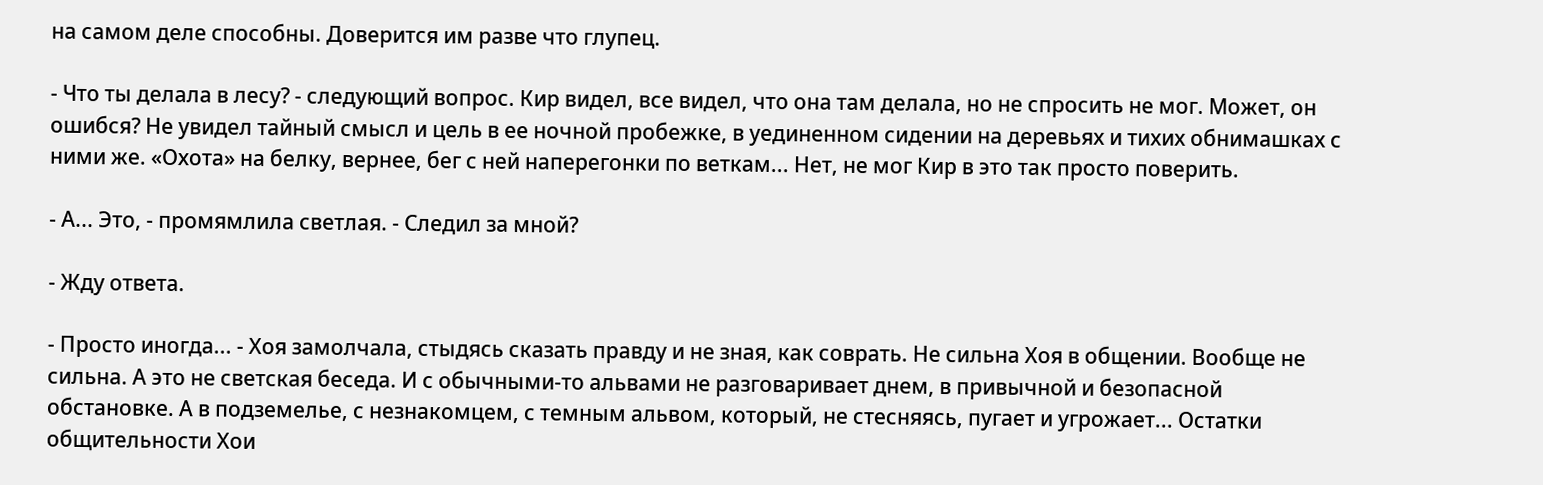на самом деле способны. Доверится им разве что глупец.

- Что ты делала в лесу? - следующий вопрос. Кир видел, все видел, что она там делала, но не спросить не мог. Может, он ошибся? Не увидел тайный смысл и цель в ее ночной пробежке, в уединенном сидении на деревьях и тихих обнимашках с ними же. «Охота» на белку, вернее, бег с ней наперегонки по веткам... Нет, не мог Кир в это так просто поверить.

- А... Это, - промямлила светлая. - Следил за мной?

- Жду ответа.

- Просто иногда... - Хоя замолчала, стыдясь сказать правду и не зная, как соврать. Не сильна Хоя в общении. Вообще не сильна. А это не светская беседа. И с обычными-то альвами не разговаривает днем, в привычной и безопасной обстановке. А в подземелье, с незнакомцем, с темным альвом, который, не стесняясь, пугает и угрожает... Остатки общительности Хои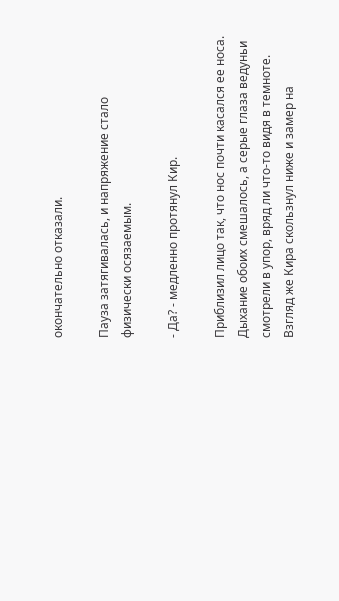окончательно отказали.

Пауза затягивалась, и напряжение стало физически осязаемым.

- Да? - медленно протянул Кир.

Приблизил лицо так, что нос почти касался ее носа. Дыхание обоих смешалось, а серые глаза ведуньи смотрели в упор, вряд ли что-то видя в темноте. Взгляд же Кира скользнул ниже и замер на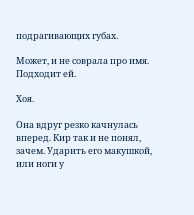подрагивающих губах.

Может, и не соврала про имя. Подходит ей.

Хоя.

Она вдруг резко качнулась вперед. Кир так и не понял, зачем. Ударить его макушкой, или ноги у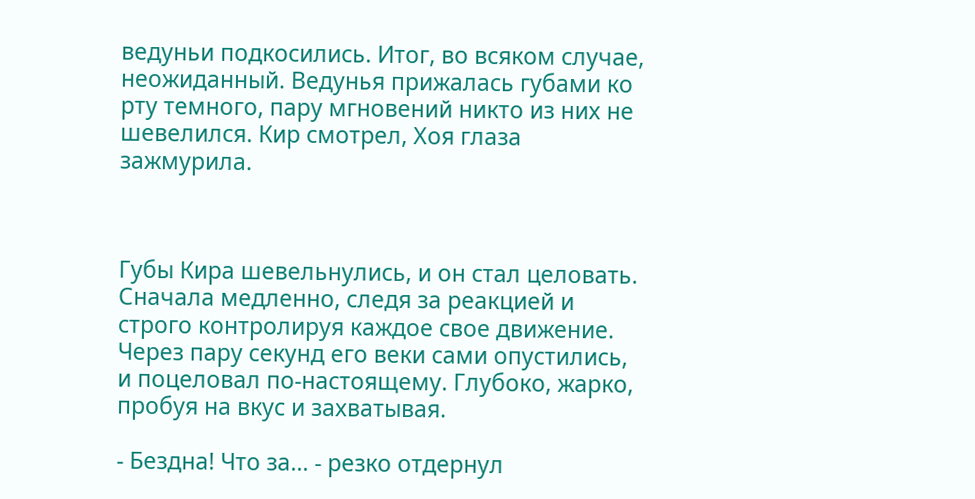ведуньи подкосились. Итог, во всяком случае, неожиданный. Ведунья прижалась губами ко рту темного, пару мгновений никто из них не шевелился. Кир смотрел, Хоя глаза зажмурила.



Губы Кира шевельнулись, и он стал целовать. Сначала медленно, следя за реакцией и строго контролируя каждое свое движение. Через пару секунд его веки сами опустились, и поцеловал по-настоящему. Глубоко, жарко, пробуя на вкус и захватывая.

- Бездна! Что за... - резко отдернул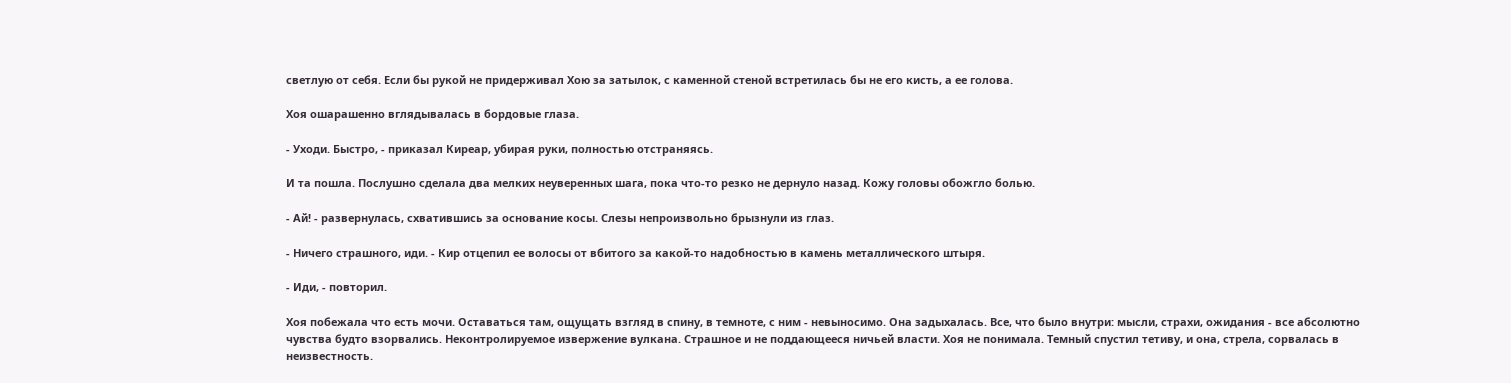светлую от себя. Если бы рукой не придерживал Хою за затылок, с каменной стеной встретилась бы не его кисть, а ее голова.

Хоя ошарашенно вглядывалась в бордовые глаза.

- Уходи. Быстро, - приказал Киреар, убирая руки, полностью отстраняясь.

И та пошла. Послушно сделала два мелких неуверенных шага, пока что-то резко не дернуло назад. Кожу головы обожгло болью.

- Ай! - развернулась, схватившись за основание косы. Слезы непроизвольно брызнули из глаз.

- Ничего страшного, иди. - Кир отцепил ее волосы от вбитого за какой-то надобностью в камень металлического штыря.

- Иди, - повторил.

Хоя побежала что есть мочи. Оставаться там, ощущать взгляд в спину, в темноте, с ним - невыносимо. Она задыхалась. Все, что было внутри: мысли, страхи, ожидания - все абсолютно чувства будто взорвались. Неконтролируемое извержение вулкана. Страшное и не поддающееся ничьей власти. Хоя не понимала. Темный спустил тетиву, и она, стрела, сорвалась в неизвестность.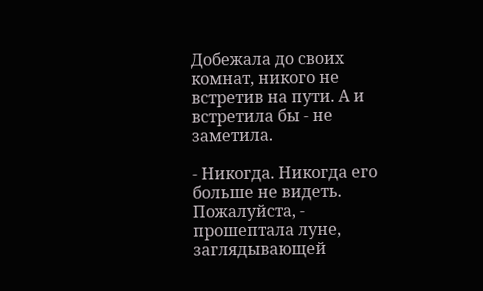Добежала до своих комнат, никого не встретив на пути. А и встретила бы - не заметила.

- Никогда. Никогда его больше не видеть. Пожалуйста, - прошептала луне, заглядывающей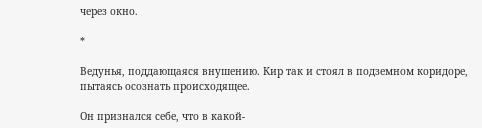через окно.

*

Ведунья, поддающаяся внушению. Кир так и стоял в подземном коридоре, пытаясь осознать происходящее.

Он признался себе, что в какой-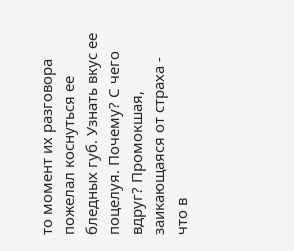то момент их разговора пожелал коснуться ее бледных губ. Узнать вкус ее поцелуя. Почему? С чего вдруг? Промокшая, заикающаяся от страха - что в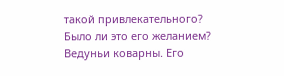такой привлекательного? Было ли это его желанием? Ведуньи коварны. Его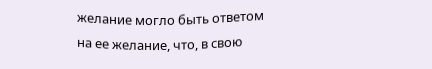желание могло быть ответом на ее желание, что, в свою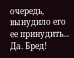очередь, вынудило его ее принудить... Да. Бред!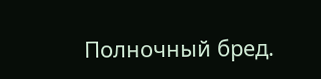Полночный бред.